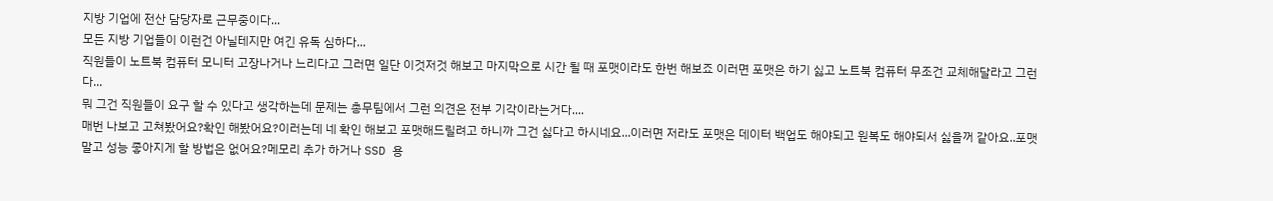지방 기업에 전산 담당자로 근무중이다...
모든 지방 기업들이 이런건 아닐테지만 여긴 유독 심하다...
직원들이 노트북 컴퓨터 모니터 고장나거나 느리다고 그러면 일단 이것저것 해보고 마지막으로 시간 될 때 포맷이라도 한번 해보죠 이러면 포맷은 하기 싫고 노트북 컴퓨터 무조건 교체해달라고 그런다...
뭐 그건 직원들이 요구 할 수 있다고 생각하는데 문제는 총무팀에서 그런 의견은 전부 기각이라는거다....
매번 나보고 고쳐봤어요?확인 해봤어요?이러는데 네 확인 해보고 포맷해드릴려고 하니까 그건 싫다고 하시네요...이러면 저라도 포맷은 데이터 백업도 해야되고 원복도 해야되서 싫을꺼 같아요..포맷 말고 성능 좋아지게 할 방법은 없어요?메모리 추가 하거나 SSD 용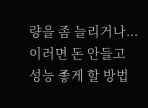량을 좀 늘리거나...이러면 돈 안들고 성능 좋게 할 방법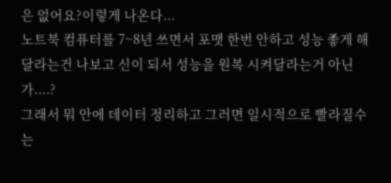은 없어요?이렇게 나온다...
노트북 컴퓨터를 7~8년 쓰면서 포맷 한번 안하고 성능 좋게 해달라는건 나보고 신이 되서 성능을 원복 시켜달라는거 아닌가....?
그래서 뭐 안에 데이터 정리하고 그러면 일시적으로 빨라질수는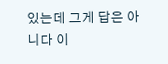있는데 그게 답은 아니다 이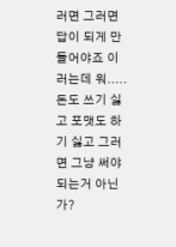러면 그러면 답이 되게 만들어야죠 이러는데 워.....
돈도 쓰기 싫고 포맷도 하기 싫고 그러면 그냥 써야 되는거 아닌가?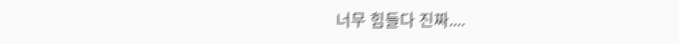너무 힘들다 진짜....